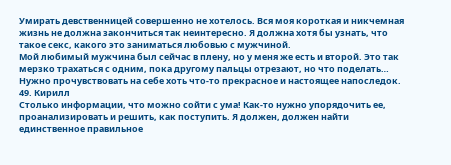Умирать девственницей совершенно не хотелось. Вся моя короткая и никчемная жизнь не должна закончиться так неинтересно. Я должна хотя бы узнать, что такое секс, какого это заниматься любовью с мужчиной.
Мой любимый мужчина был сейчас в плену, но у меня же есть и второй. Это так мерзко трахаться с одним, пока другому пальцы отрезают, но что поделать…
Нужно прочувствовать на себе хоть что-то прекрасное и настоящее напоследок.
49. Кирилл
Столько информации, что можно сойти с ума! Как-то нужно упорядочить ее, проанализировать и решить, как поступить. Я должен, должен найти единственное правильное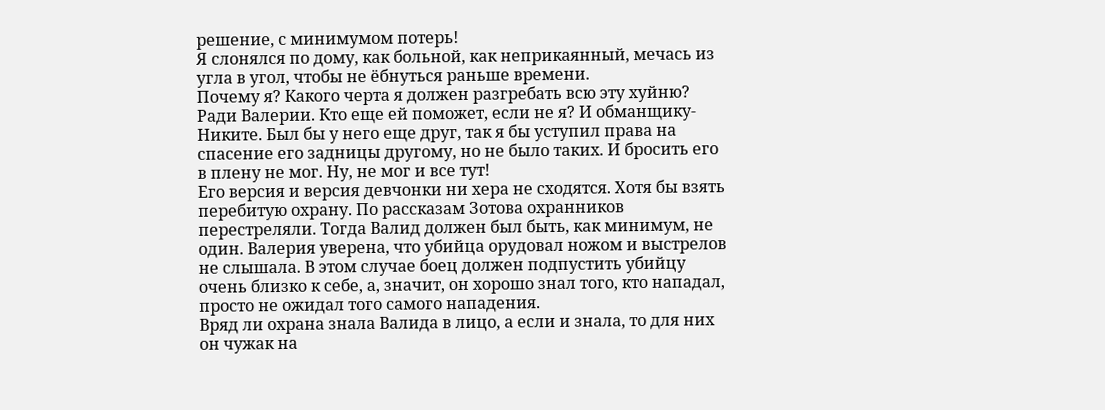решение, с минимумом потерь!
Я слонялся по дому, как больной, как неприкаянный, мечась из угла в угол, чтобы не ёбнуться раньше времени.
Почему я? Какого черта я должен разгребать всю эту хуйню?
Ради Валерии. Кто еще ей поможет, если не я? И обманщику-Никите. Был бы у него еще друг, так я бы уступил права на спасение его задницы другому, но не было таких. И бросить его в плену не мог. Ну, не мог и все тут!
Его версия и версия девчонки ни хера не сходятся. Хотя бы взять перебитую охрану. По рассказам Зотова охранников перестреляли. Тогда Валид должен был быть, как минимум, не один. Валерия уверена, что убийца орудовал ножом и выстрелов не слышала. В этом случае боец должен подпустить убийцу очень близко к себе, а, значит, он хорошо знал того, кто нападал, просто не ожидал того самого нападения.
Вряд ли охрана знала Валида в лицо, а если и знала, то для них он чужак на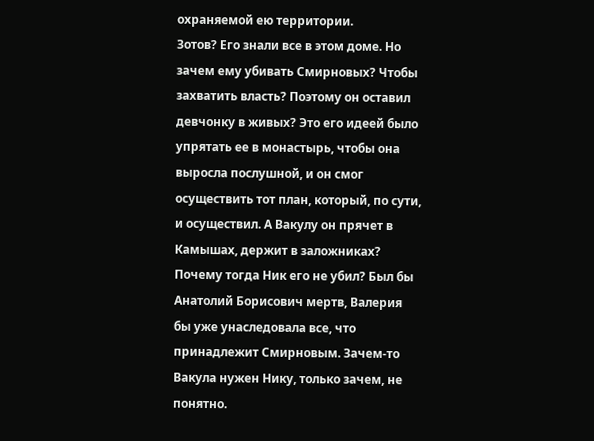охраняемой ею территории.
Зотов? Его знали все в этом доме. Но зачем ему убивать Смирновых? Чтобы захватить власть? Поэтому он оставил девчонку в живых? Это его идеей было упрятать ее в монастырь, чтобы она выросла послушной, и он смог осуществить тот план, который, по сути, и осуществил. А Вакулу он прячет в Камышах, держит в заложниках?
Почему тогда Ник его не убил? Был бы Анатолий Борисович мертв, Валерия бы уже унаследовала все, что принадлежит Смирновым. Зачем-то Вакула нужен Нику, только зачем, не понятно.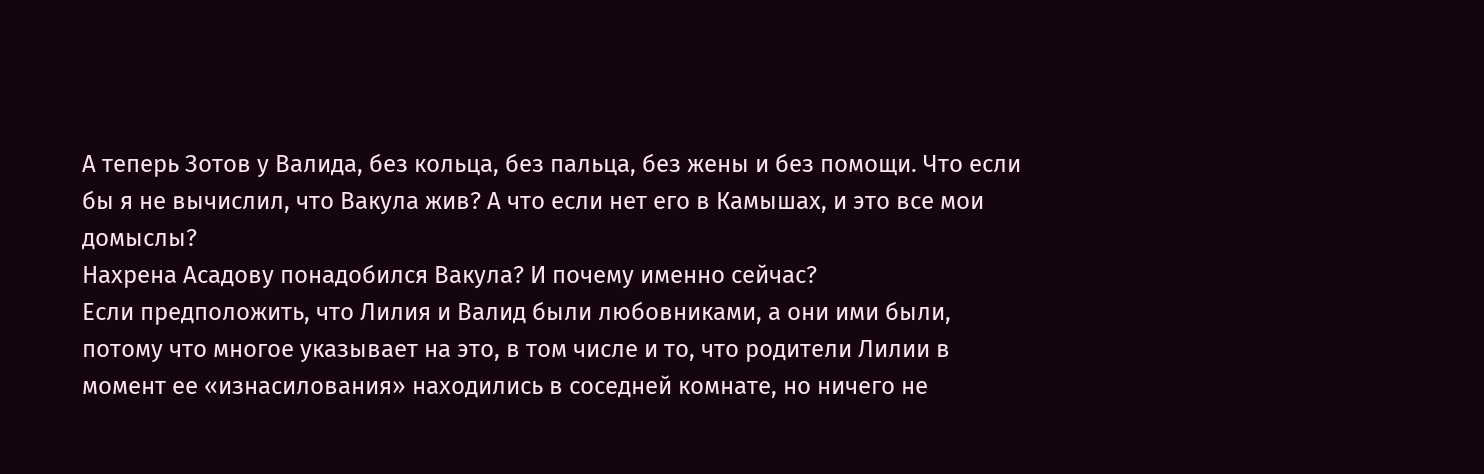А теперь Зотов у Валида, без кольца, без пальца, без жены и без помощи. Что если бы я не вычислил, что Вакула жив? А что если нет его в Камышах, и это все мои домыслы?
Нахрена Асадову понадобился Вакула? И почему именно сейчас?
Если предположить, что Лилия и Валид были любовниками, а они ими были, потому что многое указывает на это, в том числе и то, что родители Лилии в момент ее «изнасилования» находились в соседней комнате, но ничего не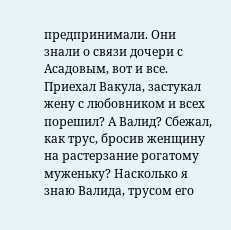предпринимали. Они знали о связи дочери с Асадовым, вот и все.
Приехал Вакула, застукал жену с любовником и всех порешил? А Валид? Сбежал, как трус, бросив женщину на растерзание рогатому муженьку? Насколько я знаю Валида, трусом его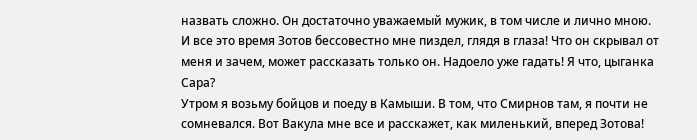назвать сложно. Он достаточно уважаемый мужик, в том числе и лично мною.
И все это время Зотов бессовестно мне пиздел, глядя в глаза! Что он скрывал от меня и зачем, может рассказать только он. Надоело уже гадать! Я что, цыганка Сара?
Утром я возьму бойцов и поеду в Камыши. В том, что Смирнов там, я почти не сомневался. Вот Вакула мне все и расскажет, как миленький, вперед Зотова!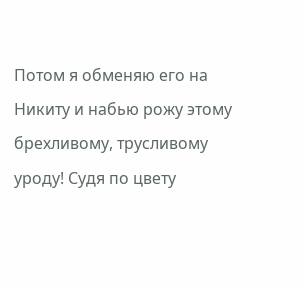Потом я обменяю его на Никиту и набью рожу этому брехливому, трусливому уроду! Судя по цвету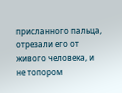присланного пальца, отрезали его от живого человека, и не топором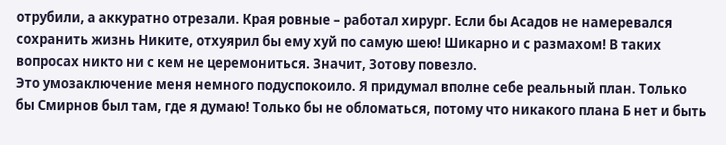отрубили, а аккуратно отрезали. Края ровные – работал хирург. Если бы Асадов не намеревался сохранить жизнь Никите, отхуярил бы ему хуй по самую шею! Шикарно и с размахом! В таких вопросах никто ни с кем не церемониться. Значит, Зотову повезло.
Это умозаключение меня немного подуспокоило. Я придумал вполне себе реальный план. Только бы Смирнов был там, где я думаю! Только бы не обломаться, потому что никакого плана Б нет и быть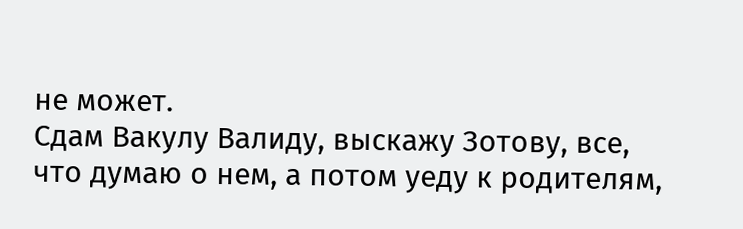не может.
Сдам Вакулу Валиду, выскажу Зотову, все, что думаю о нем, а потом уеду к родителям,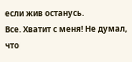если жив останусь.
Все. Хватит с меня! Не думал, что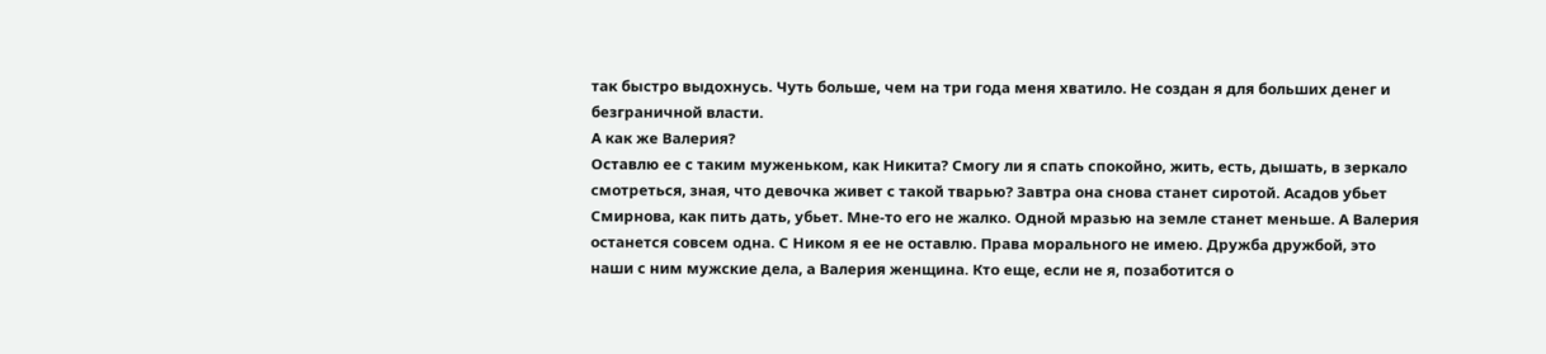так быстро выдохнусь. Чуть больше, чем на три года меня хватило. Не создан я для больших денег и безграничной власти.
А как же Валерия?
Оставлю ее с таким муженьком, как Никита? Смогу ли я спать спокойно, жить, есть, дышать, в зеркало смотреться, зная, что девочка живет с такой тварью? Завтра она снова станет сиротой. Асадов убьет Смирнова, как пить дать, убьет. Мне-то его не жалко. Одной мразью на земле станет меньше. А Валерия останется совсем одна. С Ником я ее не оставлю. Права морального не имею. Дружба дружбой, это наши с ним мужские дела, а Валерия женщина. Кто еще, если не я, позаботится о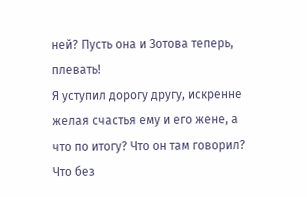ней? Пусть она и Зотова теперь, плевать!
Я уступил дорогу другу, искренне желая счастья ему и его жене, а что по итогу? Что он там говорил? Что без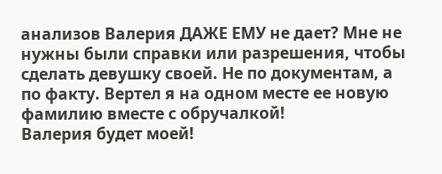анализов Валерия ДАЖЕ ЕМУ не дает? Мне не нужны были справки или разрешения, чтобы сделать девушку своей. Не по документам, а по факту. Вертел я на одном месте ее новую фамилию вместе с обручалкой!
Валерия будет моей!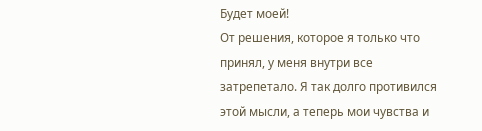Будет моей!
От решения, которое я только что принял, у меня внутри все затрепетало. Я так долго противился этой мысли, а теперь мои чувства и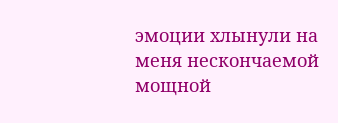эмоции хлынули на меня нескончаемой мощной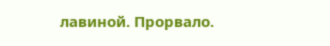лавиной. Прорвало.